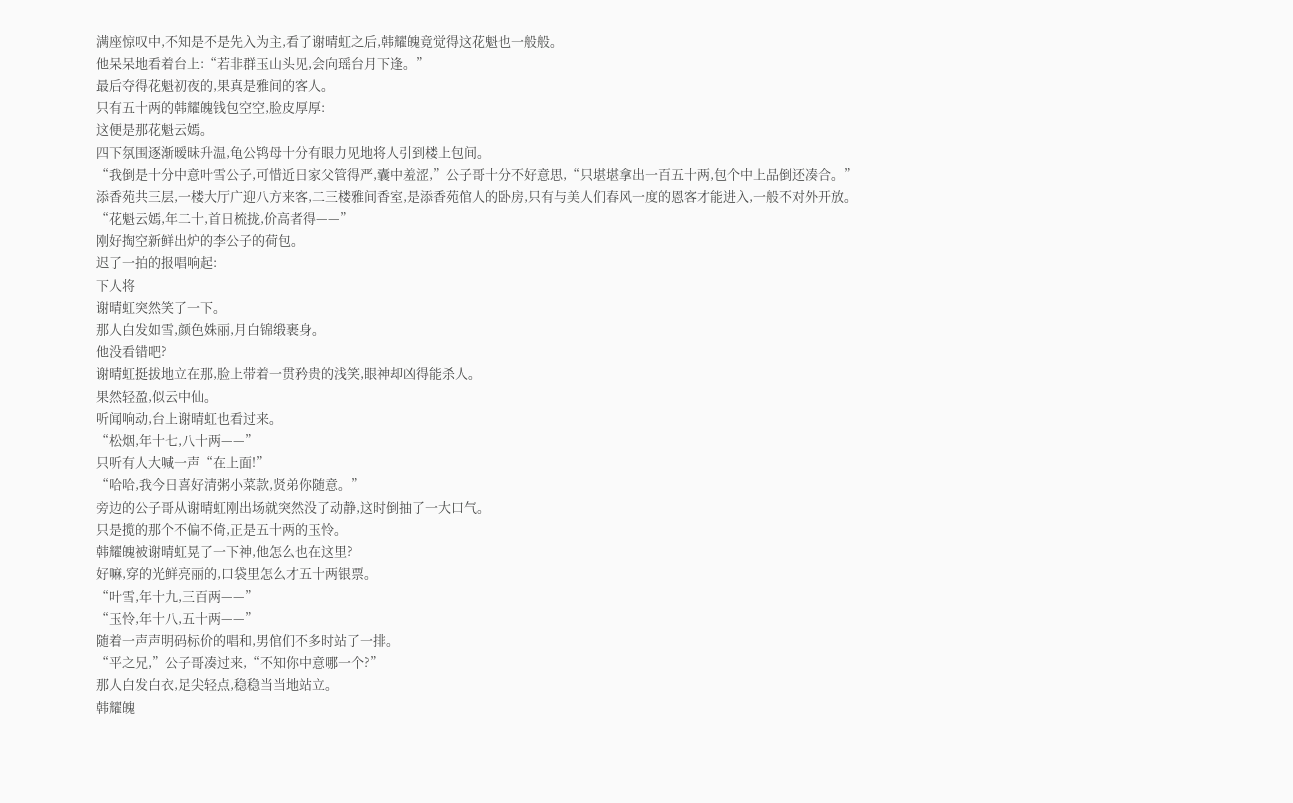满座惊叹中,不知是不是先入为主,看了谢晴虹之后,韩耀魄竟觉得这花魁也一般般。
他呆呆地看着台上:“若非群玉山头见,会向瑶台月下逢。”
最后夺得花魁初夜的,果真是雅间的客人。
只有五十两的韩耀魄钱包空空,脸皮厚厚:
这便是那花魁云嫣。
四下氛围逐渐暧昧升温,龟公鸨母十分有眼力见地将人引到楼上包间。
“我倒是十分中意叶雪公子,可惜近日家父管得严,囊中羞涩,”公子哥十分不好意思,“只堪堪拿出一百五十两,包个中上品倒还凑合。”
添香苑共三层,一楼大厅广迎八方来客,二三楼雅间香室,是添香苑倌人的卧房,只有与美人们春风一度的恩客才能进入,一般不对外开放。
“花魁云嫣,年二十,首日梳拢,价高者得——”
刚好掏空新鲜出炉的李公子的荷包。
迟了一拍的报唱响起:
下人将
谢晴虹突然笑了一下。
那人白发如雪,颜色姝丽,月白锦缎裹身。
他没看错吧?
谢晴虹挺拔地立在那,脸上带着一贯矜贵的浅笑,眼神却凶得能杀人。
果然轻盈,似云中仙。
听闻响动,台上谢晴虹也看过来。
“松烟,年十七,八十两——”
只听有人大喊一声“在上面!”
“哈哈,我今日喜好清粥小菜款,贤弟你随意。”
旁边的公子哥从谢晴虹刚出场就突然没了动静,这时倒抽了一大口气。
只是揽的那个不偏不倚,正是五十两的玉怜。
韩耀魄被谢晴虹晃了一下神,他怎么也在这里?
好嘛,穿的光鲜亮丽的,口袋里怎么才五十两银票。
“叶雪,年十九,三百两——”
“玉怜,年十八,五十两——”
随着一声声明码标价的唱和,男倌们不多时站了一排。
“平之兄,”公子哥凑过来,“不知你中意哪一个?”
那人白发白衣,足尖轻点,稳稳当当地站立。
韩耀魄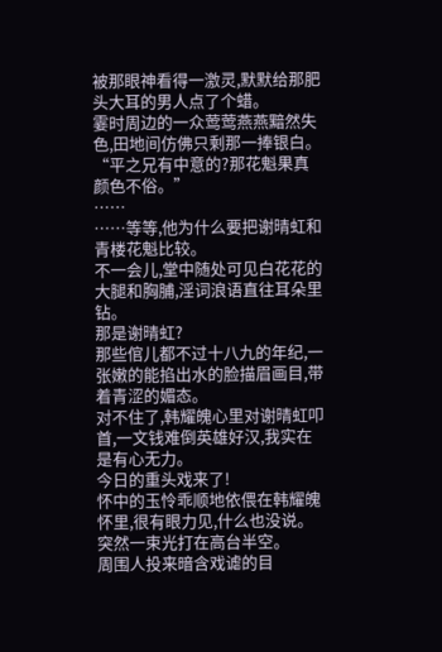被那眼神看得一激灵,默默给那肥头大耳的男人点了个蜡。
霎时周边的一众莺莺燕燕黯然失色,田地间仿佛只剩那一捧银白。
“平之兄有中意的?那花魁果真颜色不俗。”
……
……等等,他为什么要把谢晴虹和青楼花魁比较。
不一会儿,堂中随处可见白花花的大腿和胸脯,淫词浪语直往耳朵里钻。
那是谢晴虹?
那些倌儿都不过十八九的年纪,一张嫩的能掐出水的脸描眉画目,带着青涩的媚态。
对不住了,韩耀魄心里对谢晴虹叩首,一文钱难倒英雄好汉,我实在是有心无力。
今日的重头戏来了!
怀中的玉怜乖顺地依偎在韩耀魄怀里,很有眼力见,什么也没说。
突然一束光打在高台半空。
周围人投来暗含戏谑的目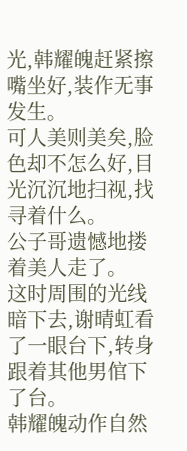光,韩耀魄赶紧擦嘴坐好,装作无事发生。
可人美则美矣,脸色却不怎么好,目光沉沉地扫视,找寻着什么。
公子哥遗憾地搂着美人走了。
这时周围的光线暗下去,谢晴虹看了一眼台下,转身跟着其他男倌下了台。
韩耀魄动作自然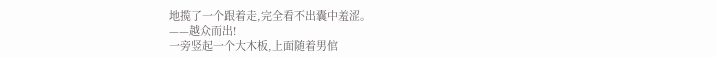地揽了一个跟着走,完全看不出囊中羞涩。
——越众而出!
一旁竖起一个大木板,上面随着男倌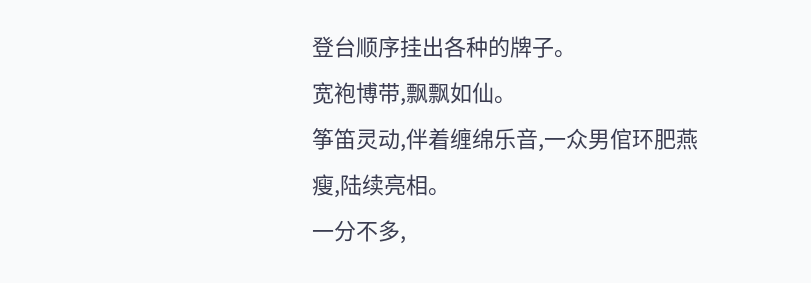登台顺序挂出各种的牌子。
宽袍博带,飘飘如仙。
筝笛灵动,伴着缠绵乐音,一众男倌环肥燕瘦,陆续亮相。
一分不多,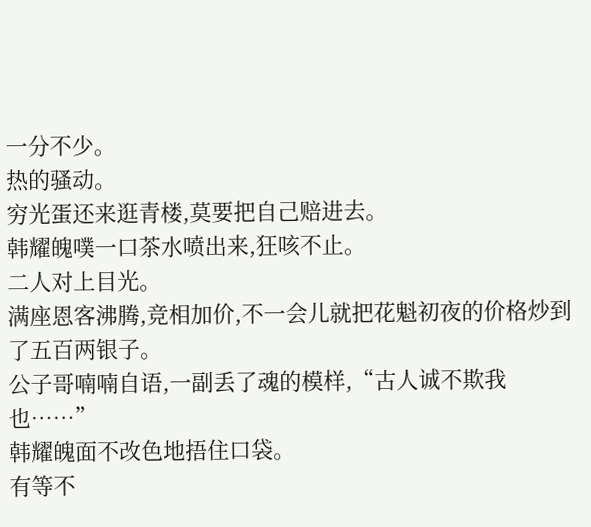一分不少。
热的骚动。
穷光蛋还来逛青楼,莫要把自己赔进去。
韩耀魄噗一口茶水喷出来,狂咳不止。
二人对上目光。
满座恩客沸腾,竞相加价,不一会儿就把花魁初夜的价格炒到了五百两银子。
公子哥喃喃自语,一副丢了魂的模样,“古人诚不欺我也……”
韩耀魄面不改色地捂住口袋。
有等不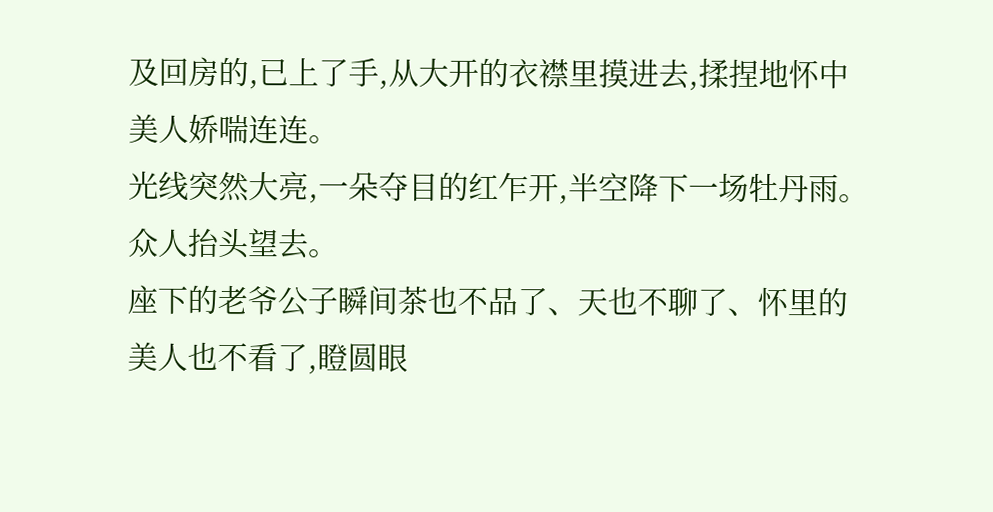及回房的,已上了手,从大开的衣襟里摸进去,揉捏地怀中美人娇喘连连。
光线突然大亮,一朵夺目的红乍开,半空降下一场牡丹雨。
众人抬头望去。
座下的老爷公子瞬间茶也不品了、天也不聊了、怀里的美人也不看了,瞪圆眼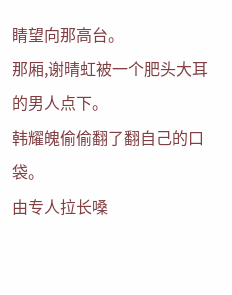睛望向那高台。
那厢,谢晴虹被一个肥头大耳的男人点下。
韩耀魄偷偷翻了翻自己的口袋。
由专人拉长嗓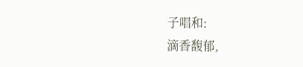子唱和:
滴香馥郁,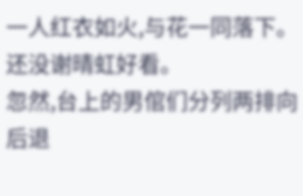一人红衣如火,与花一同落下。
还没谢晴虹好看。
忽然,台上的男倌们分列两排向后退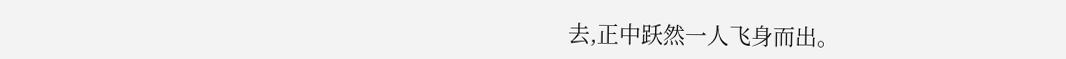去,正中跃然一人飞身而出。